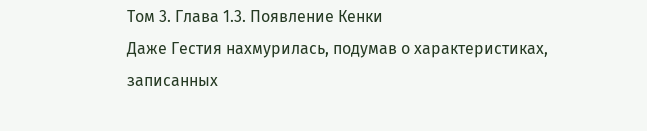Том 3. Глава 1.3. Появление Кенки
Даже Гестия нахмурилась, подумав о характеристиках, записанных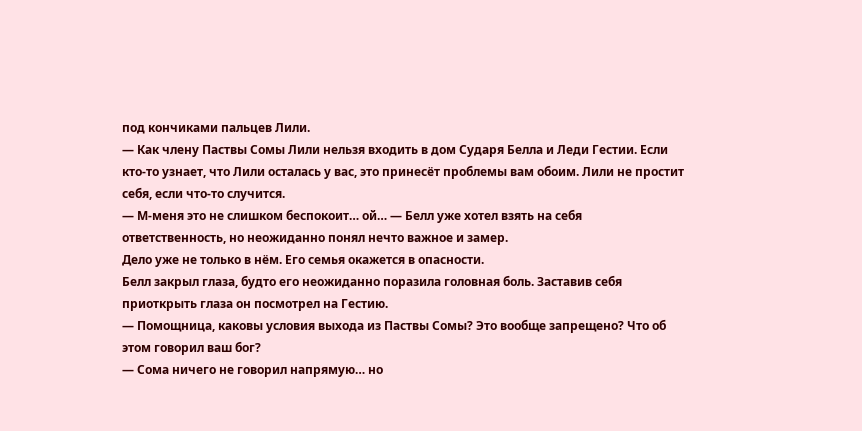под кончиками пальцев Лили.
— Как члену Паствы Сомы Лили нельзя входить в дом Сударя Белла и Леди Гестии. Если кто-то узнает, что Лили осталась у вас, это принесёт проблемы вам обоим. Лили не простит себя, если что-то случится.
— М-меня это не слишком беспокоит… ой… — Белл уже хотел взять на себя ответственность, но неожиданно понял нечто важное и замер.
Дело уже не только в нём. Его семья окажется в опасности.
Белл закрыл глаза, будто его неожиданно поразила головная боль. Заставив себя приоткрыть глаза он посмотрел на Гестию.
— Помощница, каковы условия выхода из Паствы Сомы? Это вообще запрещено? Что об этом говорил ваш бог?
— Сома ничего не говорил напрямую… но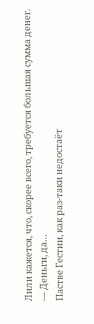Лили кажется, что, скорее всего, требуется большая сумма денег.
— Деньги, да…
Пастве Гестии, как раз-таки недостаёт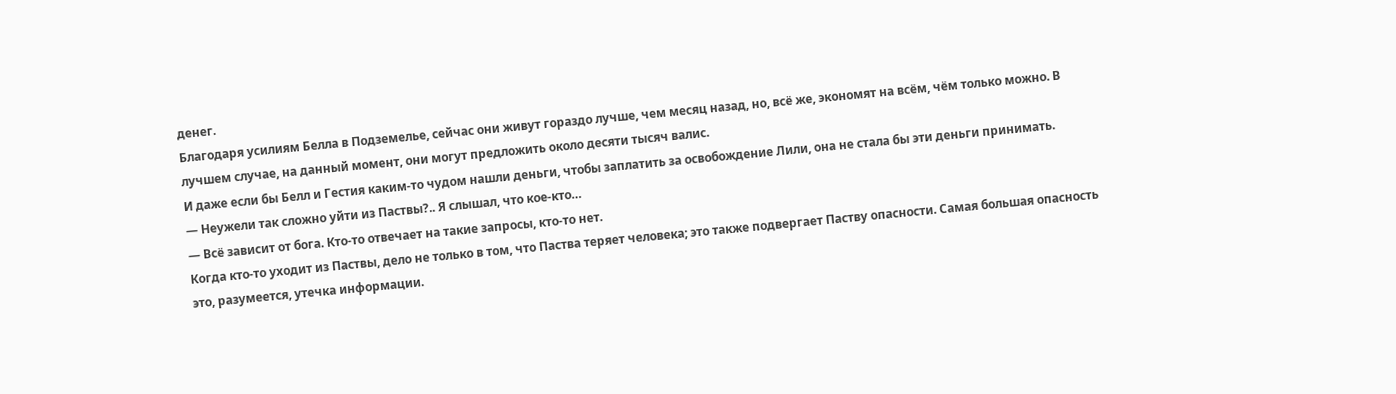денег.
Благодаря усилиям Белла в Подземелье, сейчас они живут гораздо лучше, чем месяц назад, но, всё же, экономят на всём, чём только можно. В лучшем случае, на данный момент, они могут предложить около десяти тысяч валис.
И даже если бы Белл и Гестия каким-то чудом нашли деньги, чтобы заплатить за освобождение Лили, она не стала бы эти деньги принимать.
— Неужели так сложно уйти из Паствы?.. Я слышал, что кое-кто…
— Всё зависит от бога. Кто-то отвечает на такие запросы, кто-то нет.
Когда кто-то уходит из Паствы, дело не только в том, что Паства теряет человека; это также подвергает Паству опасности. Самая большая опасность это, разумеется, утечка информации.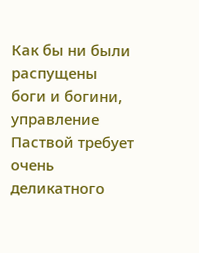Как бы ни были распущены боги и богини, управление Паствой требует очень деликатного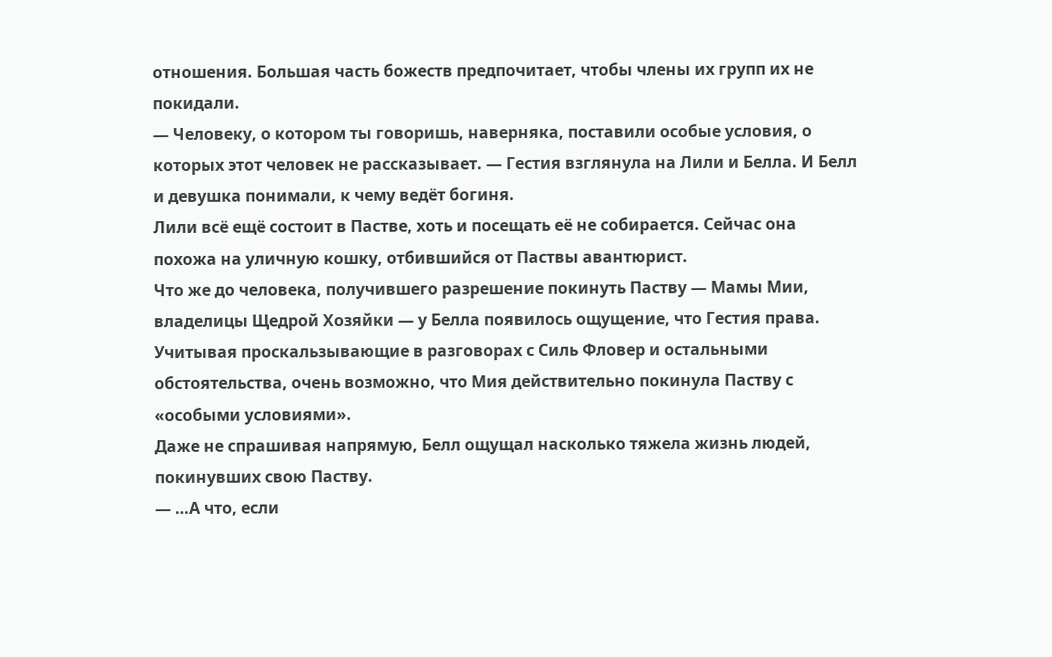отношения. Большая часть божеств предпочитает, чтобы члены их групп их не покидали.
— Человеку, о котором ты говоришь, наверняка, поставили особые условия, о которых этот человек не рассказывает. — Гестия взглянула на Лили и Белла. И Белл и девушка понимали, к чему ведёт богиня.
Лили всё ещё состоит в Пастве, хоть и посещать её не собирается. Сейчас она похожа на уличную кошку, отбившийся от Паствы авантюрист.
Что же до человека, получившего разрешение покинуть Паству — Мамы Мии, владелицы Щедрой Хозяйки — у Белла появилось ощущение, что Гестия права. Учитывая проскальзывающие в разговорах с Силь Фловер и остальными обстоятельства, очень возможно, что Мия действительно покинула Паству с «особыми условиями».
Даже не спрашивая напрямую, Белл ощущал насколько тяжела жизнь людей, покинувших свою Паству.
— …А что, если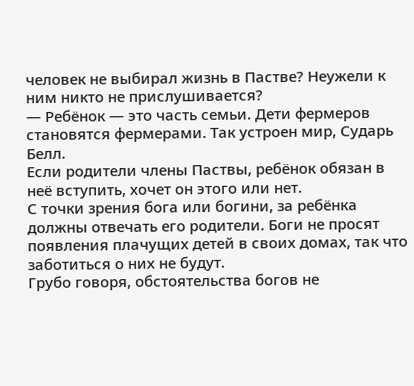человек не выбирал жизнь в Пастве? Неужели к ним никто не прислушивается?
— Ребёнок — это часть семьи. Дети фермеров становятся фермерами. Так устроен мир, Сударь Белл.
Если родители члены Паствы, ребёнок обязан в неё вступить, хочет он этого или нет.
С точки зрения бога или богини, за ребёнка должны отвечать его родители. Боги не просят появления плачущих детей в своих домах, так что заботиться о них не будут.
Грубо говоря, обстоятельства богов не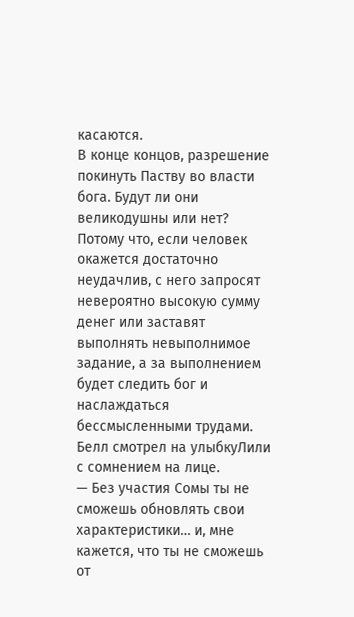касаются.
В конце концов, разрешение покинуть Паству во власти бога. Будут ли они великодушны или нет?
Потому что, если человек окажется достаточно неудачлив, с него запросят невероятно высокую сумму денег или заставят выполнять невыполнимое задание, а за выполнением будет следить бог и наслаждаться бессмысленными трудами.
Белл смотрел на улыбкуЛили с сомнением на лице.
— Без участия Сомы ты не сможешь обновлять свои характеристики… и, мне кажется, что ты не сможешь от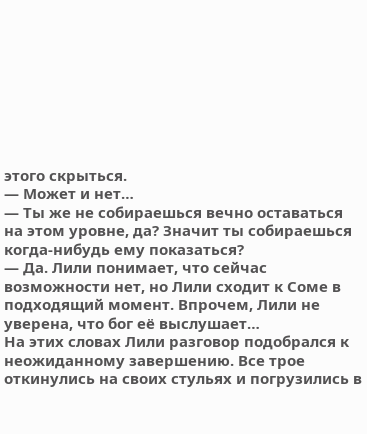этого скрыться.
— Может и нет…
— Ты же не собираешься вечно оставаться на этом уровне, да? Значит ты собираешься когда-нибудь ему показаться?
— Да. Лили понимает, что сейчас возможности нет, но Лили сходит к Соме в подходящий момент. Впрочем, Лили не уверена, что бог её выслушает…
На этих словах Лили разговор подобрался к неожиданному завершению. Все трое откинулись на своих стульях и погрузились в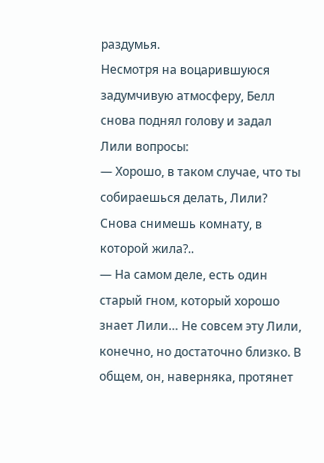раздумья.
Несмотря на воцарившуюся задумчивую атмосферу, Белл снова поднял голову и задал Лили вопросы:
— Хорошо, в таком случае, что ты собираешься делать, Лили? Снова снимешь комнату, в которой жила?..
— На самом деле, есть один старый гном, который хорошо знает Лили… Не совсем эту Лили, конечно, но достаточно близко. В общем, он, наверняка, протянет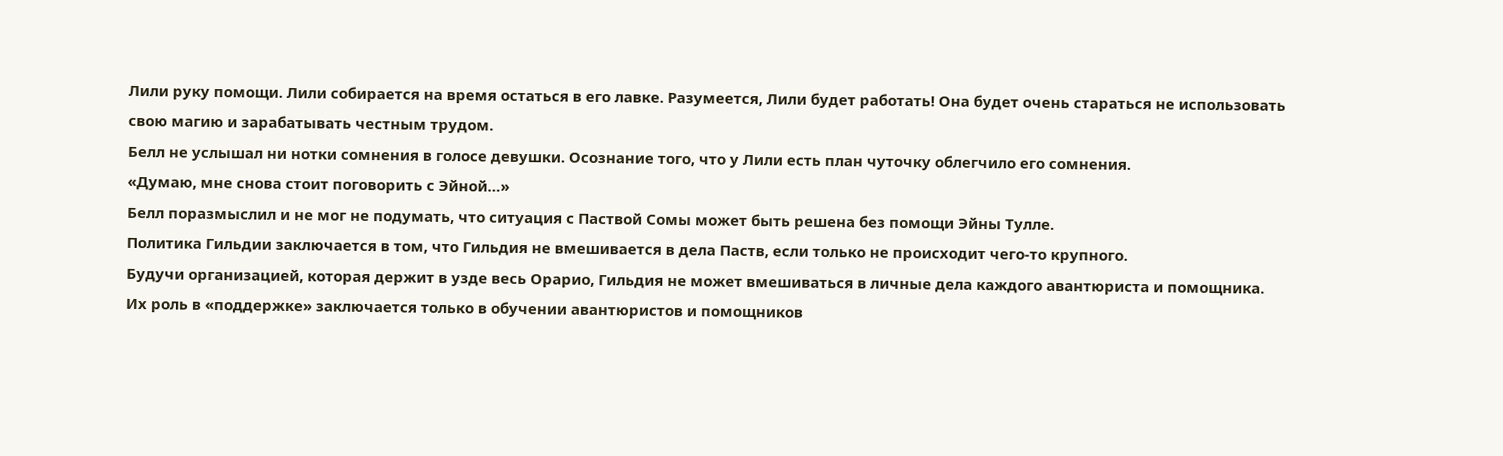Лили руку помощи. Лили собирается на время остаться в его лавке. Разумеется, Лили будет работать! Она будет очень стараться не использовать свою магию и зарабатывать честным трудом.
Белл не услышал ни нотки сомнения в голосе девушки. Осознание того, что у Лили есть план чуточку облегчило его сомнения.
«Думаю, мне снова стоит поговорить с Эйной…»
Белл поразмыслил и не мог не подумать, что ситуация с Паствой Сомы может быть решена без помощи Эйны Тулле.
Политика Гильдии заключается в том, что Гильдия не вмешивается в дела Паств, если только не происходит чего-то крупного.
Будучи организацией, которая держит в узде весь Орарио, Гильдия не может вмешиваться в личные дела каждого авантюриста и помощника.
Их роль в «поддержке» заключается только в обучении авантюристов и помощников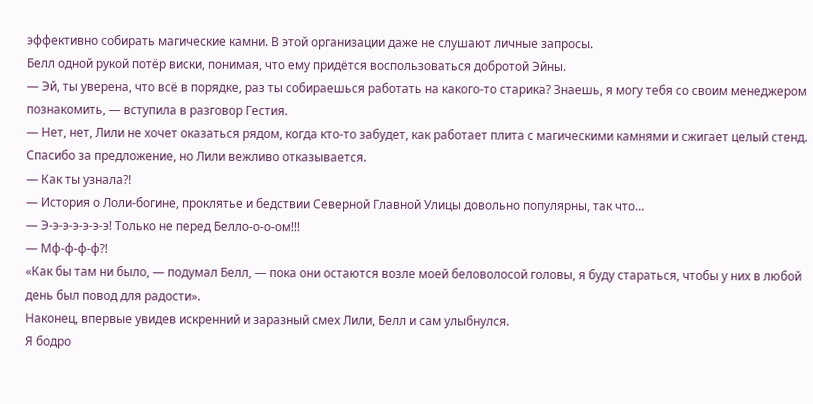эффективно собирать магические камни. В этой организации даже не слушают личные запросы.
Белл одной рукой потёр виски, понимая, что ему придётся воспользоваться добротой Эйны.
— Эй, ты уверена, что всё в порядке, раз ты собираешься работать на какого-то старика? Знаешь, я могу тебя со своим менеджером познакомить, — вступила в разговор Гестия.
— Нет, нет, Лили не хочет оказаться рядом, когда кто-то забудет, как работает плита с магическими камнями и сжигает целый стенд. Спасибо за предложение, но Лили вежливо отказывается.
— Как ты узнала?!
— История о Лоли-богине, проклятье и бедствии Северной Главной Улицы довольно популярны, так что…
— Э-э-э-э-э-э-э! Только не перед Белло-о-о-ом!!!
— Мф-ф-ф-ф?!
«Как бы там ни было, — подумал Белл, — пока они остаются возле моей беловолосой головы, я буду стараться, чтобы у них в любой день был повод для радости».
Наконец, впервые увидев искренний и заразный смех Лили, Белл и сам улыбнулся.
Я бодро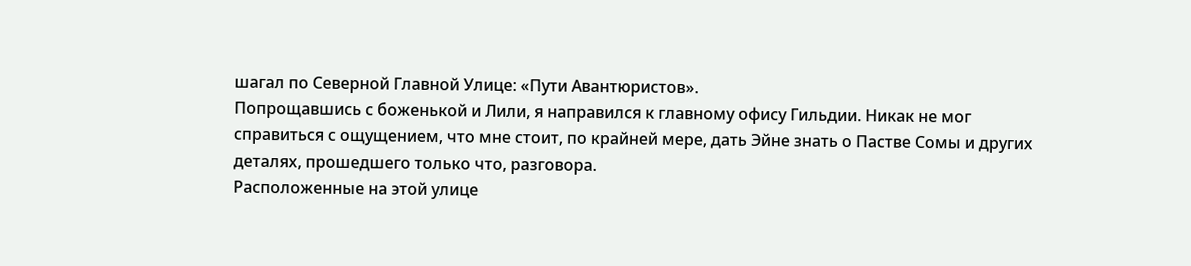шагал по Северной Главной Улице: «Пути Авантюристов».
Попрощавшись с боженькой и Лили, я направился к главному офису Гильдии. Никак не мог справиться с ощущением, что мне стоит, по крайней мере, дать Эйне знать о Пастве Сомы и других деталях, прошедшего только что, разговора.
Расположенные на этой улице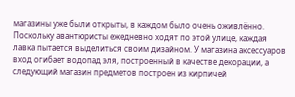магазины уже были открыты, в каждом было очень оживлённо.
Поскольку авантюристы ежедневно ходят по этой улице, каждая лавка пытается выделиться своим дизайном. У магазина аксессуаров вход огибает водопад эля, построенный в качестве декорации, а следующий магазин предметов построен из кирпичей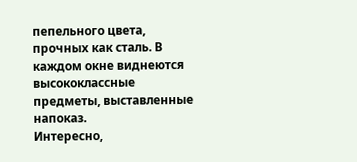пепельного цвета, прочных как сталь. В каждом окне виднеются высококлассные предметы, выставленные напоказ.
Интересно,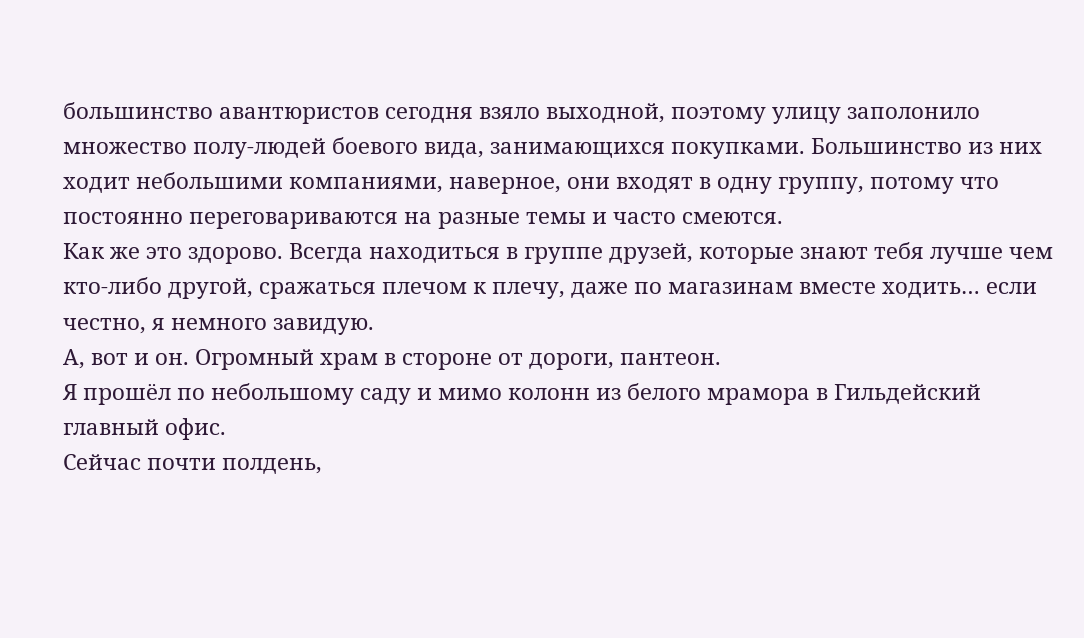большинство авантюристов сегодня взяло выходной, поэтому улицу заполонило множество полу-людей боевого вида, занимающихся покупками. Большинство из них ходит небольшими компаниями, наверное, они входят в одну группу, потому что постоянно переговариваются на разные темы и часто смеются.
Как же это здорово. Всегда находиться в группе друзей, которые знают тебя лучше чем кто-либо другой, сражаться плечом к плечу, даже по магазинам вместе ходить… если честно, я немного завидую.
А, вот и он. Огромный храм в стороне от дороги, пантеон.
Я прошёл по небольшому саду и мимо колонн из белого мрамора в Гильдейский главный офис.
Сейчас почти полдень,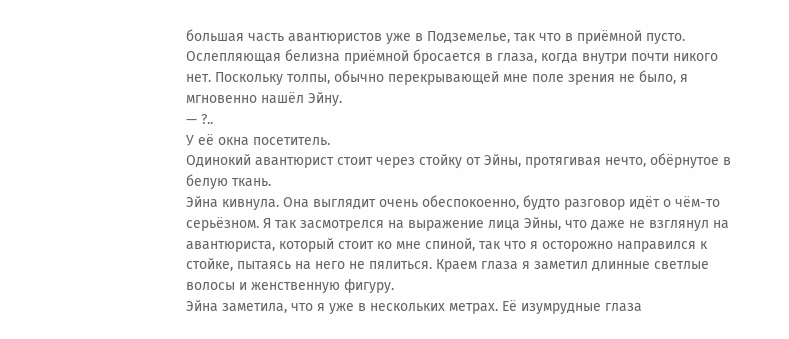большая часть авантюристов уже в Подземелье, так что в приёмной пусто. Ослепляющая белизна приёмной бросается в глаза, когда внутри почти никого нет. Поскольку толпы, обычно перекрывающей мне поле зрения не было, я мгновенно нашёл Эйну.
— ?..
У её окна посетитель.
Одинокий авантюрист стоит через стойку от Эйны, протягивая нечто, обёрнутое в белую ткань.
Эйна кивнула. Она выглядит очень обеспокоенно, будто разговор идёт о чём-то серьёзном. Я так засмотрелся на выражение лица Эйны, что даже не взглянул на авантюриста, который стоит ко мне спиной, так что я осторожно направился к стойке, пытаясь на него не пялиться. Краем глаза я заметил длинные светлые волосы и женственную фигуру.
Эйна заметила, что я уже в нескольких метрах. Её изумрудные глаза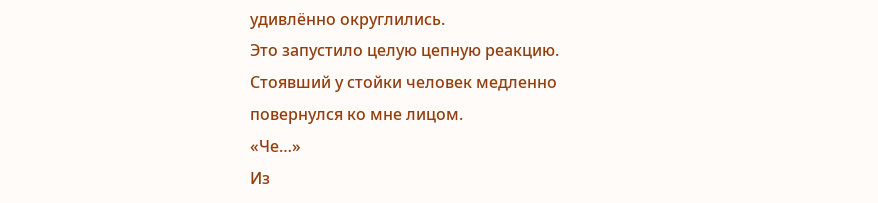удивлённо округлились.
Это запустило целую цепную реакцию.
Стоявший у стойки человек медленно повернулся ко мне лицом.
«Че…»
Из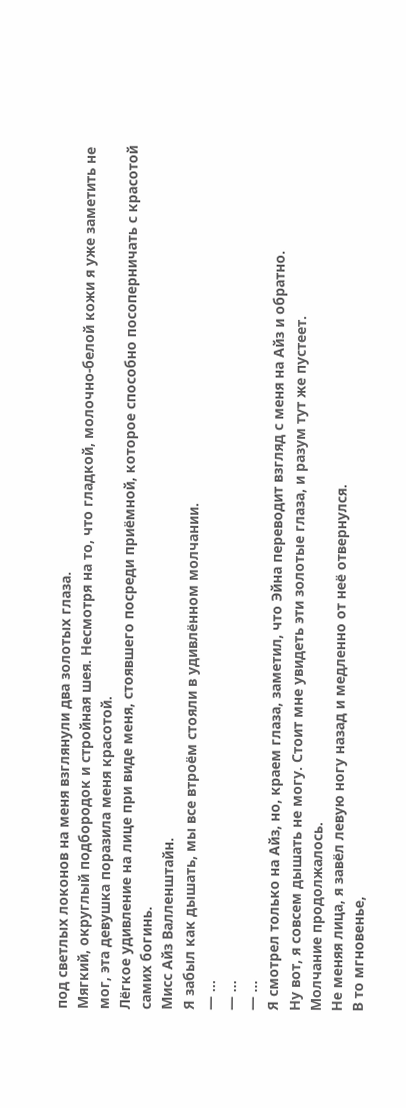под светлых локонов на меня взглянули два золотых глаза.
Мягкий, округлый подбородок и стройная шея. Несмотря на то, что гладкой, молочно-белой кожи я уже заметить не мог, эта девушка поразила меня красотой.
Лёгкое удивление на лице при виде меня, стоявшего посреди приёмной, которое способно посоперничать с красотой самих богинь.
Мисс Айз Валленштайн.
Я забыл как дышать, мы все втроём стояли в удивлённом молчании.
— …
— …
— …
Я смотрел только на Айз, но, краем глаза, заметил, что Эйна переводит взгляд с меня на Айз и обратно.
Ну вот, я совсем дышать не могу. Стоит мне увидеть эти золотые глаза, и разум тут же пустеет.
Молчание продолжалось.
Не меняя лица, я завёл левую ногу назад и медленно от неё отвернулся.
В то мгновенье,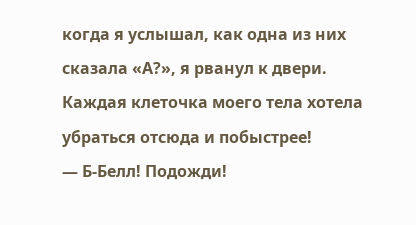когда я услышал, как одна из них сказала «А?», я рванул к двери. Каждая клеточка моего тела хотела убраться отсюда и побыстрее!
— Б-Белл! Подожди!